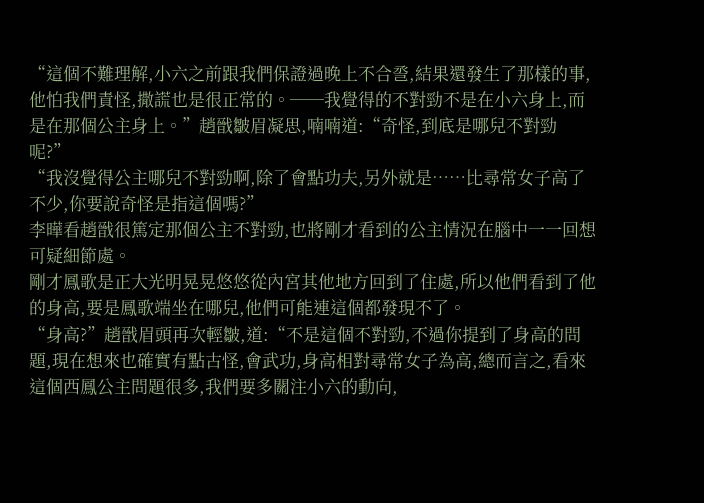“這個不難理解,小六之前跟我們保證過晚上不合巹,結果還發生了那樣的事,他怕我們責怪,撒謊也是很正常的。──我覺得的不對勁不是在小六身上,而是在那個公主身上。”趙戩皺眉凝思,喃喃道:“奇怪,到底是哪兒不對勁呢?”
“我沒覺得公主哪兒不對勁啊,除了會點功夫,另外就是……比尋常女子高了不少,你要說奇怪是指這個嗎?”
李曄看趙戩很篤定那個公主不對勁,也將剛才看到的公主情況在腦中一一回想可疑細節處。
剛才鳳歌是正大光明晃晃悠悠從內宮其他地方回到了住處,所以他們看到了他的身高,要是鳳歌端坐在哪兒,他們可能連這個都發現不了。
“身高?”趙戩眉頭再次輕皺,道:“不是這個不對勁,不過你提到了身高的問題,現在想來也確實有點古怪,會武功,身高相對尋常女子為高,總而言之,看來這個西鳳公主問題很多,我們要多關注小六的動向,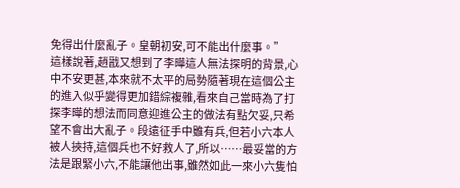免得出什麼亂子。皇朝初安,可不能出什麼事。”
這樣說著,趙戩又想到了李曄這人無法探明的背景,心中不安更甚,本來就不太平的局勢隨著現在這個公主的進入似乎變得更加錯綜複雜,看來自己當時為了打探李曄的想法而同意迎進公主的做法有點欠妥,只希望不會出大亂子。段遠征手中雖有兵,但若小六本人被人挾持,這個兵也不好救人了,所以……最妥當的方法是跟緊小六,不能讓他出事,雖然如此一來小六隻怕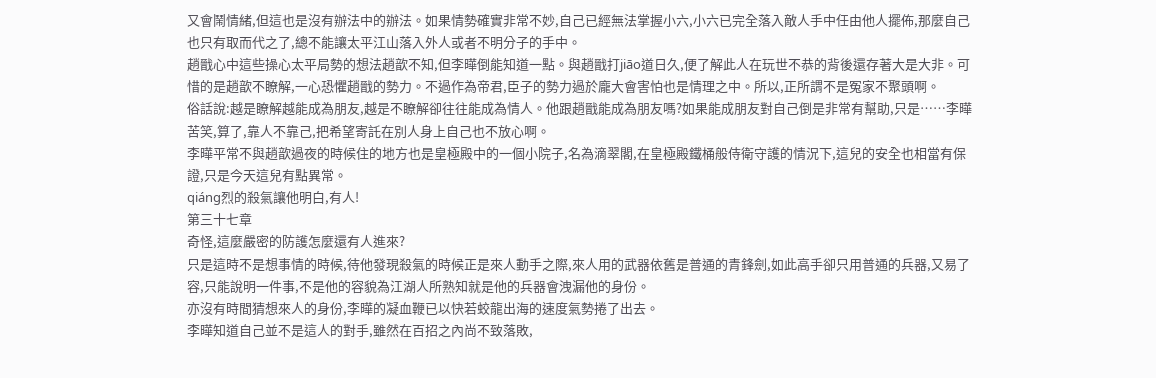又會鬧情緒,但這也是沒有辦法中的辦法。如果情勢確實非常不妙,自己已經無法掌握小六,小六已完全落入敵人手中任由他人擺佈,那麼自己也只有取而代之了,總不能讓太平江山落入外人或者不明分子的手中。
趙戩心中這些操心太平局勢的想法趙歆不知,但李曄倒能知道一點。與趙戩打jiāo道日久,便了解此人在玩世不恭的背後還存著大是大非。可惜的是趙歆不瞭解,一心恐懼趙戩的勢力。不過作為帝君,臣子的勢力過於龐大會害怕也是情理之中。所以,正所謂不是冤家不聚頭啊。
俗話說:越是瞭解越能成為朋友,越是不瞭解卻往往能成為情人。他跟趙戩能成為朋友嗎?如果能成朋友對自己倒是非常有幫助,只是……李曄苦笑,算了,靠人不靠己,把希望寄託在別人身上自己也不放心啊。
李曄平常不與趙歆過夜的時候住的地方也是皇極殿中的一個小院子,名為滴翠閣,在皇極殿鐵桶般侍衛守護的情況下,這兒的安全也相當有保證,只是今天這兒有點異常。
qiáng烈的殺氣讓他明白,有人!
第三十七章
奇怪,這麼嚴密的防護怎麼還有人進來?
只是這時不是想事情的時候,待他發現殺氣的時候正是來人動手之際,來人用的武器依舊是普通的青鋒劍,如此高手卻只用普通的兵器,又易了容,只能說明一件事,不是他的容貌為江湖人所熟知就是他的兵器會洩漏他的身份。
亦沒有時間猜想來人的身份,李曄的凝血鞭已以快若蛟龍出海的速度氣勢捲了出去。
李曄知道自己並不是這人的對手,雖然在百招之內尚不致落敗,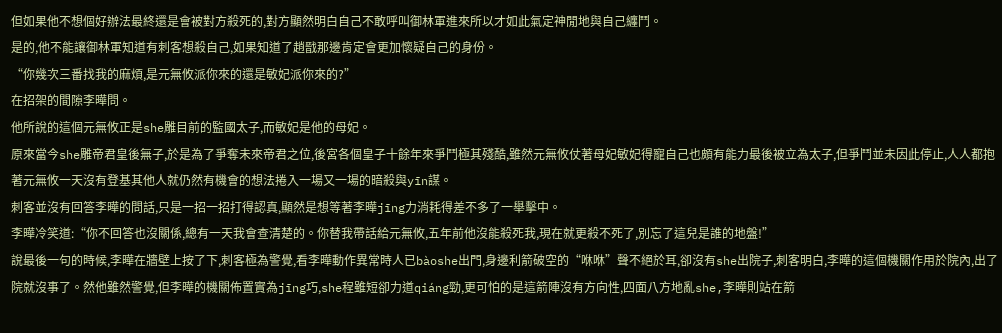但如果他不想個好辦法最終還是會被對方殺死的,對方顯然明白自己不敢呼叫御林軍進來所以才如此氣定神閒地與自己纏鬥。
是的,他不能讓御林軍知道有刺客想殺自己,如果知道了趙戩那邊肯定會更加懷疑自己的身份。
“你幾次三番找我的麻煩,是元無攸派你來的還是敏妃派你來的?”
在招架的間隙李曄問。
他所說的這個元無攸正是she雕目前的監國太子,而敏妃是他的母妃。
原來當今she雕帝君皇後無子,於是為了爭奪未來帝君之位,後宮各個皇子十餘年來爭鬥極其殘酷,雖然元無攸仗著母妃敏妃得寵自己也頗有能力最後被立為太子,但爭鬥並未因此停止,人人都抱著元無攸一天沒有登基其他人就仍然有機會的想法捲入一場又一場的暗殺與yīn謀。
刺客並沒有回答李曄的問話,只是一招一招打得認真,顯然是想等著李曄jīng力消耗得差不多了一舉擊中。
李曄冷笑道:“你不回答也沒關係,總有一天我會查清楚的。你替我帶話給元無攸,五年前他沒能殺死我,現在就更殺不死了,別忘了這兒是誰的地盤!”
說最後一句的時候,李曄在牆壁上按了下,刺客極為警覺,看李曄動作異常時人已bàoshe出門,身邊利箭破空的“咻咻”聲不絕於耳,卻沒有she出院子,刺客明白,李曄的這個機關作用於院內,出了院就沒事了。然他雖然警覺,但李曄的機關佈置實為jīng巧,she程雖短卻力道qiáng勁,更可怕的是這箭陣沒有方向性,四面八方地亂she,李曄則站在箭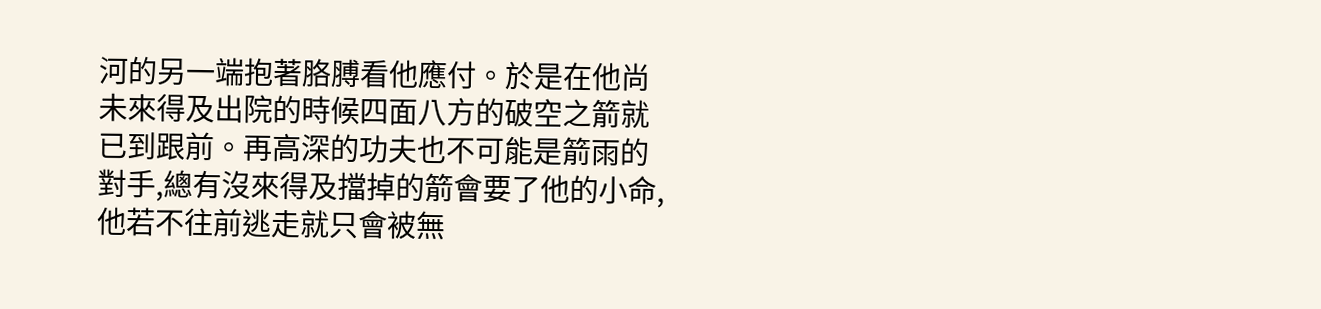河的另一端抱著胳膊看他應付。於是在他尚未來得及出院的時候四面八方的破空之箭就已到跟前。再高深的功夫也不可能是箭雨的對手,總有沒來得及擋掉的箭會要了他的小命,他若不往前逃走就只會被無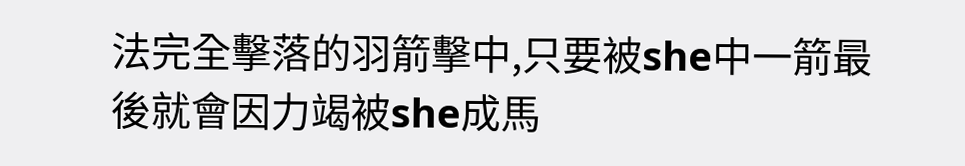法完全擊落的羽箭擊中,只要被she中一箭最後就會因力竭被she成馬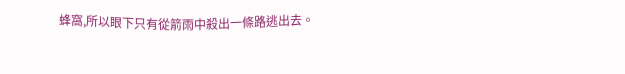蜂窩,所以眼下只有從箭雨中殺出一條路逃出去。